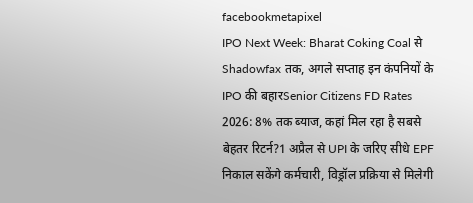facebookmetapixel
IPO Next Week: Bharat Coking Coal से Shadowfax तक, अगले सप्ताह इन कंपनियों के IPO की बहारSenior Citizens FD Rates 2026: 8% तक ब्याज, कहां मिल रहा है सबसे बेहतर रिटर्न?1 अप्रैल से UPI के जरिए सीधे EPF निकाल सकेंगे कर्मचारी, विड्रॉल प्रक्रिया से मिलेगी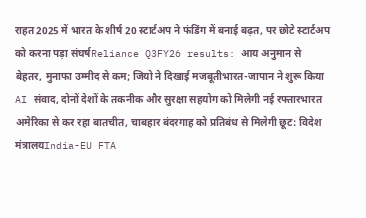राहत2025 में भारत के शीर्ष 20 स्टार्टअप ने फंडिंग में बनाई बढ़त, पर छोटे स्टार्टअप को करना पड़ा संघर्षReliance Q3FY26 results: आय अनुमान से बेहतर, मुनाफा उम्मीद से कम; जियो ने दिखाई मजबूतीभारत-जापान ने शुरू किया AI संवाद, दोनों देशों के तकनीक और सुरक्षा सहयोग को मिलेगी नई रफ्तारभारत अमेरिका से कर रहा बातचीत, चाबहार बंदरगाह को प्रतिबंध से मिलेगी छूट: विदेश मंत्रालयIndia-EU FTA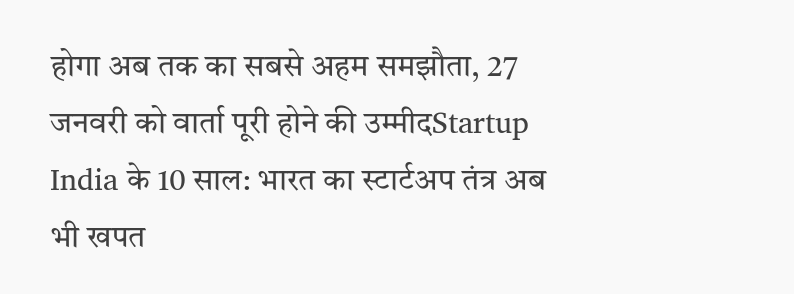होगा अब तक का सबसे अहम समझौता, 27 जनवरी को वार्ता पूरी होने की उम्मीदStartup India के 10 साल: भारत का स्टार्टअप तंत्र अब भी खपत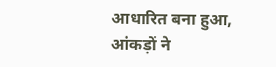आधारित बना हुआ, आंकड़ों ने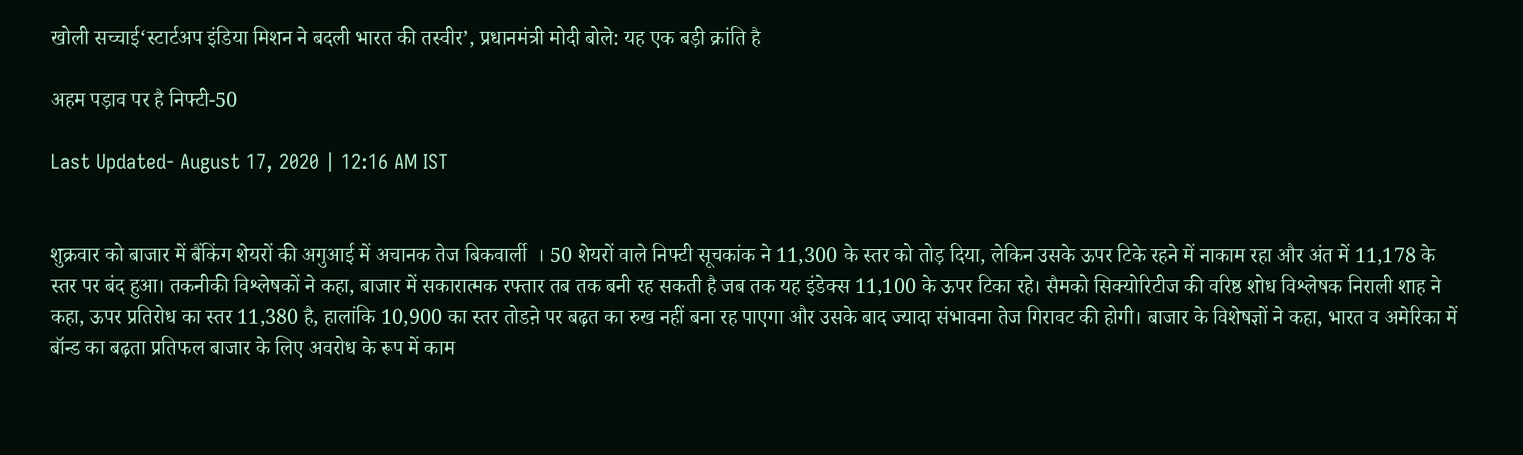खोली सच्चाई‘स्टार्टअप इंडिया मिशन ने बदली भारत की तस्वीर’, प्रधानमंत्री मोदी बोले: यह एक बड़ी क्रांति है

अहम पड़ाव पर है निफ्टी-50

Last Updated- August 17, 2020 | 12:16 AM IST


शुक्रवार को बाजार में बैंकिंग शेयरों की अगुआई में अचानक तेज बिकवार्ली  । 50 शेयरों वाले निफ्टी सूचकांक ने 11,300 के स्तर को तोड़ दिया, लेकिन उसके ऊपर टिके रहने में नाकाम रहा और अंत में 11,178 के स्तर पर बंद हुआ। तकनीकी विश्लेषकों ने कहा, बाजार में सकारात्मक रफ्तार तब तक बनी रह सकती है जब तक यह इंडेक्स 11,100 के ऊपर टिका रहे। सैमको सिक्योरिटीज की वरिष्ठ शोध विश्लेषक निराली शाह ने कहा, ऊपर प्रतिरोध का स्तर 11,380 है, हालांकि 10,900 का स्तर तोडऩे पर बढ़त का रुख नहीं बना रह पाएगा और उसके बाद ज्यादा संभावना तेज गिरावट की होगी। बाजार के विशेषज्ञों ने कहा, भारत व अमेरिका में बॉन्ड का बढ़ता प्रतिफल बाजार के लिए अवरोध के रूप में काम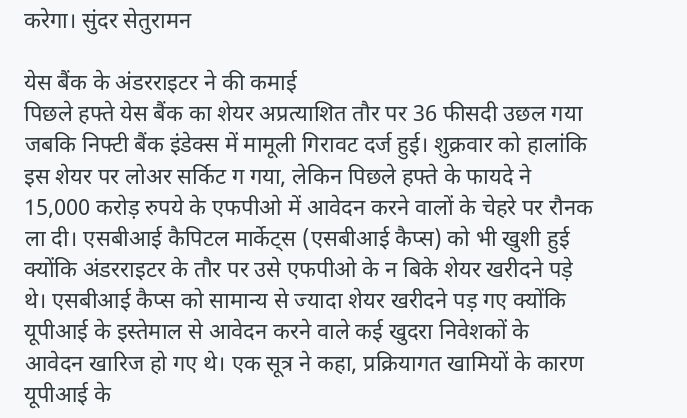करेगा। सुंदर सेतुरामन

येस बैंक के अंडरराइटर ने की कमाई
पिछले हफ्ते येस बैंक का शेयर अप्रत्याशित तौर पर 36 फीसदी उछल गया जबकि निफ्टी बैंक इंडेक्स में मामूली गिरावट दर्ज हुई। शुक्रवार को हालांकि इस शेयर पर लोअर सर्किट ग गया, लेकिन पिछले हफ्ते के फायदे ने 15,000 करोड़ रुपये के एफपीओ में आवेदन करने वालों के चेहरे पर रौनक ला दी। एसबीआई कैपिटल मार्केट्स (एसबीआई कैप्स) को भी खुशी हुई क्योंकि अंडरराइटर के तौर पर उसे एफपीओ के न बिके शेयर खरीदने पड़े थे। एसबीआई कैप्स को सामान्य से ज्यादा शेयर खरीदने पड़ गए क्योंकि यूपीआई के इस्तेमाल से आवेदन करने वाले कई खुदरा निवेशकों के आवेदन खारिज हो गए थे। एक सूत्र ने कहा, प्रक्रियागत खामियों के कारण यूपीआई के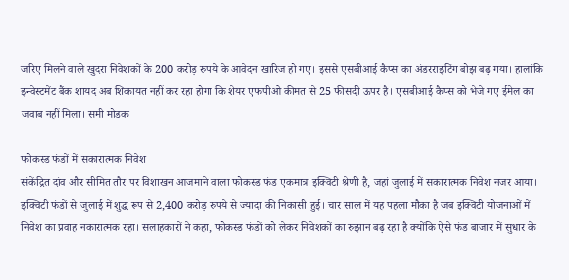जरिए मिलने वाले खुदरा निवेशकों के 200 करोड़ रुपये के आवेदन खारिज हो गए। इससे एसबीआई कैप्स का अंडरराइटिंग बोझ बढ़ गया। हालांकि इन्वेस्टमेंट बैंक शायद अब शिकायत नहीं कर रहा होगा कि शेयर एफपीओ कीमत से 25 फीसदी ऊपर है। एसबीआई कैप्स को भेजे गए ईमेल का जवाब नहीं मिला। समी मोडक

फोकस्ड फंडों में सकारात्मक निवेश
संकेंद्रित दांव और सीमित तौर पर विशाखन आजमाने वाला फोकस्ड फंड एकमात्र इक्विटी श्रेणी है, जहां जुलाई में सकारात्मक निवेश नजर आया। इक्विटी फंडों से जुलाई में शुद्ध रूप से 2,400 करोड़ रुपये से ज्यादा की निकासी हुई। चार साल में यह पहला मौका है जब इक्विटी योजनाओं में निवेश का प्रवाह नकारात्मक रहा। सलाहकारों ने कहा, फोकस्ड फंडों को लेकर निवेशकों का रुझान बढ़ रहा है क्योंकि ऐसे फंड बाजार में सुधार के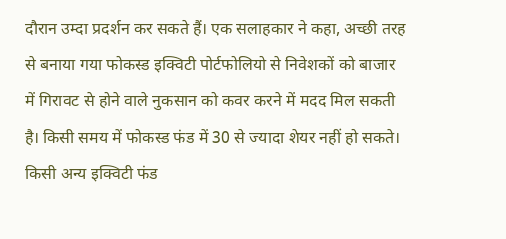दौरान उम्दा प्रदर्शन कर सकते हैं। एक सलाहकार ने कहा, अच्छी तरह से बनाया गया फोकस्ड इक्विटी पोर्टफोलियो से निवेशकों को बाजार में गिरावट से होने वाले नुकसान को कवर करने में मदद मिल सकती है। किसी समय में फोकस्ड फंड में 30 से ज्यादा शेयर नहीं हो सकते। किसी अन्य इक्विटी फंड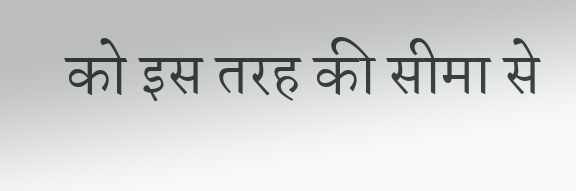को इस तरह की सीमा से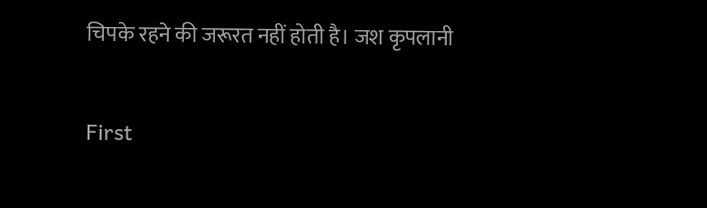चिपके रहने की जरूरत नहीं होती है। जश कृपलानी

First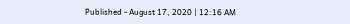Published - August 17, 2020 | 12:16 AM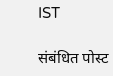IST

संबंधित पोस्ट